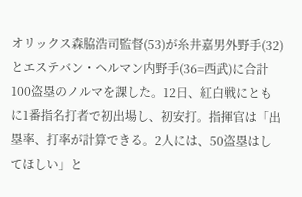オリックス森脇浩司監督(53)が糸井嘉男外野手(32)とエステバン・ヘルマン内野手(36=西武)に合計100盗塁のノルマを課した。12日、紅白戦にともに1番指名打者で初出場し、初安打。指揮官は「出塁率、打率が計算できる。2人には、50盗塁はしてほしい」と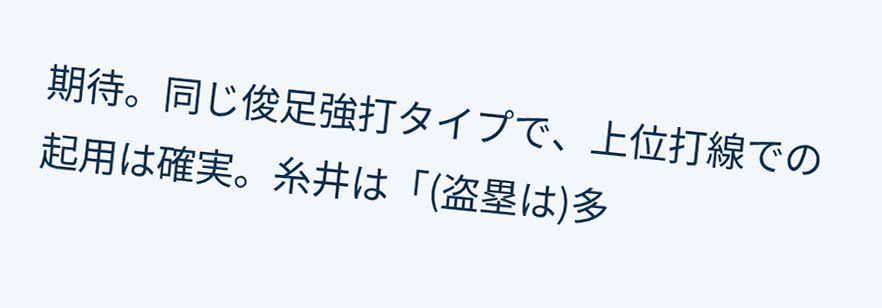期待。同じ俊足強打タイプで、上位打線での起用は確実。糸井は「(盗塁は)多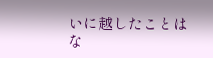いに越したことはな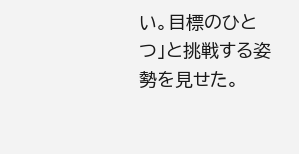い。目標のひとつ」と挑戦する姿勢を見せた。